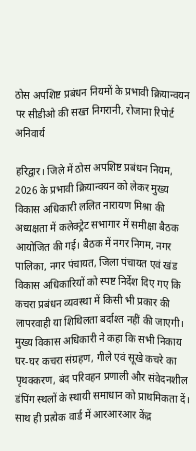ठोस अपशिष्ट प्रबंधन नियमों के प्रभावी क्रियान्वयन पर सीडीओ की सख्त निगरानी, रोजाना रिपोर्ट अनिवार्य

हरिद्वार। जिले में ठोस अपशिष्ट प्रबंधन नियम, 2026 के प्रभावी क्रियान्वयन को लेकर मुख्य विकास अधिकारी ललित नारायण मिश्रा की अध्यक्षता में कलेक्ट्रेट सभागार में समीक्षा बैठक आयोजित की गई। बैठक में नगर निगम, नगर पालिका, नगर पंचायत, जिला पंचायत एवं खंड विकास अधिकारियों को स्पष्ट निर्देश दिए गए कि कचरा प्रबंधन व्यवस्था में किसी भी प्रकार की लापरवाही या शिथिलता बर्दाश्त नहीं की जाएगी।
मुख्य विकास अधिकारी ने कहा कि सभी निकाय घर-घर कचरा संग्रहण, गीले एवं सूखे कचरे का पृथक्करण, बंद परिवहन प्रणाली और संवेदनशील डंपिंग स्थलों के स्थायी समाधान को प्राथमिकता दें। साथ ही प्रत्येक वार्ड में आरआरआर केंद्र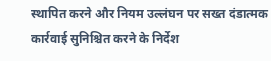स्थापित करने और नियम उल्लंघन पर सख्त दंडात्मक कार्रवाई सुनिश्चित करने के निर्देश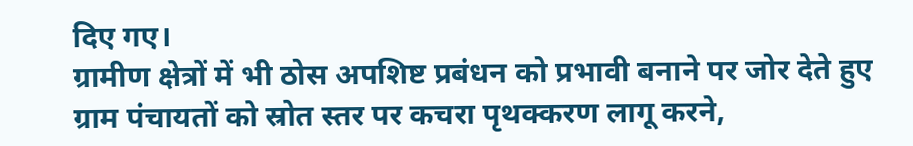दिए गए।
ग्रामीण क्षेत्रों में भी ठोस अपशिष्ट प्रबंधन को प्रभावी बनाने पर जोर देते हुए ग्राम पंचायतों को स्रोत स्तर पर कचरा पृथक्करण लागू करने,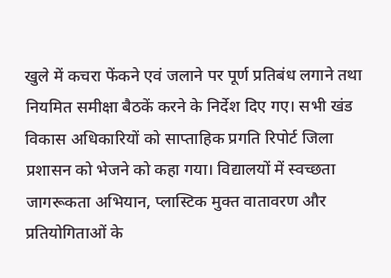खुले में कचरा फेंकने एवं जलाने पर पूर्ण प्रतिबंध लगाने तथा नियमित समीक्षा बैठकें करने के निर्देश दिए गए। सभी खंड विकास अधिकारियों को साप्ताहिक प्रगति रिपोर्ट जिला प्रशासन को भेजने को कहा गया। विद्यालयों में स्वच्छता जागरूकता अभियान, प्लास्टिक मुक्त वातावरण और प्रतियोगिताओं के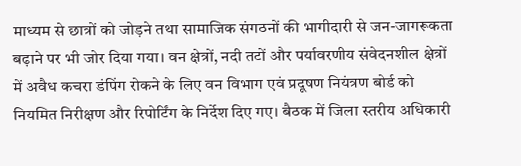माध्यम से छात्रों को जोड़ने तथा सामाजिक संगठनों की भागीदारी से जन-जागरूकता बढ़ाने पर भी जोर दिया गया। वन क्षेत्रों, नदी तटों और पर्यावरणीय संवेदनशील क्षेत्रों में अवैध कचरा डंपिंग रोकने के लिए वन विभाग एवं प्रदूषण नियंत्रण बोर्ड को नियमित निरीक्षण और रिपोर्टिंग के निर्देश दिए गए। बैठक में जिला स्तरीय अधिकारी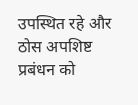उपस्थित रहे और ठोस अपशिष्ट प्रबंधन को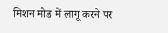मिशन मोड में लागू करने पर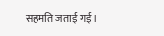सहमति जताई गई।